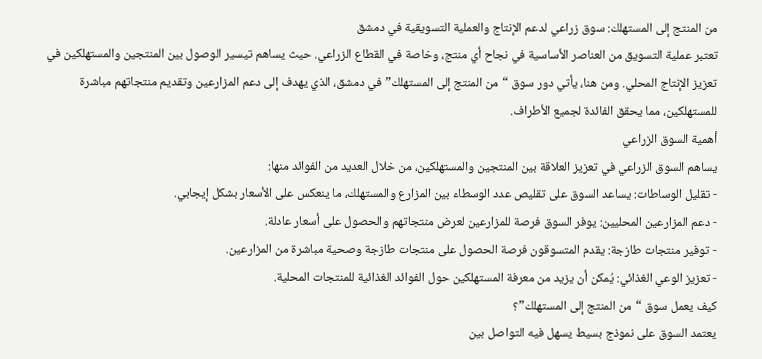من المنتج إلى المستهلك: سوق زراعي لدعم الإنتاج والعملية التسويقية في دمشق
تعتبر عملية التسويق من العناصر الأساسية في نجاح أي منتج، وخاصة في القطاع الزراعي. حيث يساهم تيسير الوصول بين المنتجين والمستهلكين في تعزيز الإنتاج المحلي. ومن هنا، يأتي دور سوق “من المنتج إلى المستهلك” في دمشق، الذي يهدف إلى دعم المزارعين وتقديم منتجاتهم مباشرة للمستهلكين، مما يحقق الفائدة لجميع الأطراف.
أهمية السوق الزراعي
يساهم السوق الزراعي في تعزيز العلاقة بين المنتجين والمستهلكين، من خلال العديد من الفوائد منها:
- تقليل الوساطات: يساعد السوق على تقليص عدد الوسطاء بين المزارع والمستهلك، ما ينعكس على الأسعار بشكل إيجابي.
- دعم المزارعين المحليين: يوفر السوق فرصة للمزارعين لعرض منتجاتهم والحصول على أسعار عادلة.
- توفير منتجات طازجة: يقدم المتسوقون فرصة الحصول على منتجات طازجة وصحية مباشرة من المزارعين.
- تعزيز الوعي الغذائي: يُمكن أن يزيد من معرفة المستهلكين حول الفوائد الغذائية للمنتجات المحلية.
كيف يعمل سوق “من المنتج إلى المستهلك”؟
يعتمد السوق على نموذج بسيط يسهل فيه التواصل بين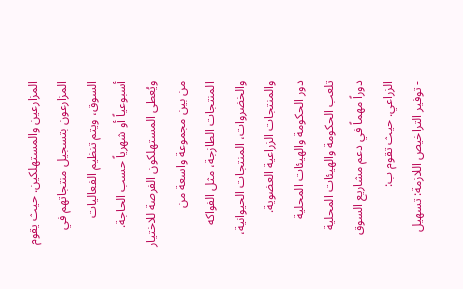المزارعين والمستهلكين. حيث يقوم المزارعون بتسجيل منتجاتهم في السوق، ويتم تنظيم الفعاليات أسبوعياً أو شهرياً حسب الحاجة. ويُعطى المستهلكون الفرصة للاختيار من بين مجموعة واسعة من المنتجات الطازجة، مثل الفواكه والخضروات، المنتجات الحيوانية، والمنتجات الزراعية العضوية.
دور الحكومة والهيئات المحلية
تلعب الحكومة والهيئات المحلية دوراً مهماً في دعم مشاريع السوق الزراعي. حيث تقوم ب:
- توفير التراخيص اللازمة: تسهيل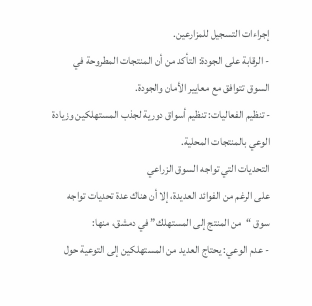إجراءات التسجيل للمزارعين.
- الرقابة على الجودة: التأكد من أن المنتجات المطروحة في السوق تتوافق مع معايير الأمان والجودة.
- تنظيم الفعاليات: تنظيم أسواق دورية لجذب المستهلكين وزيادة الوعي بالمنتجات المحلية.
التحديات التي تواجه السوق الزراعي
على الرغم من الفوائد العديدة، إلا أن هناك عدة تحديات تواجه سوق “من المنتج إلى المستهلك” في دمشق، منها:
- عدم الوعي: يحتاج العديد من المستهلكين إلى التوعية حول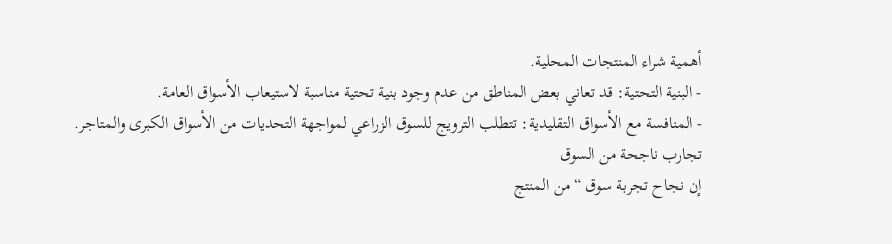أهمية شراء المنتجات المحلية.
- البنية التحتية: قد تعاني بعض المناطق من عدم وجود بنية تحتية مناسبة لاستيعاب الأسواق العامة.
- المنافسة مع الأسواق التقليدية: تتطلب الترويج للسوق الزراعي لمواجهة التحديات من الأسواق الكبرى والمتاجر.
تجارب ناجحة من السوق
إن نجاح تجربة سوق “من المنتج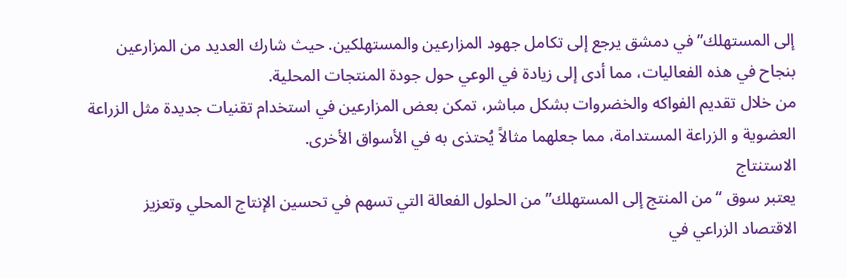إلى المستهلك” في دمشق يرجع إلى تكامل جهود المزارعين والمستهلكين. حيث شارك العديد من المزارعين بنجاح في هذه الفعاليات، مما أدى إلى زيادة في الوعي حول جودة المنتجات المحلية.
من خلال تقديم الفواكه والخضروات بشكل مباشر، تمكن بعض المزارعين في استخدام تقنيات جديدة مثل الزراعة العضوية و الزراعة المستدامة، مما جعلهما مثالاً يُحتذى به في الأسواق الأخرى.
الاستنتاج
يعتبر سوق “من المنتج إلى المستهلك” من الحلول الفعالة التي تسهم في تحسين الإنتاج المحلي وتعزيز الاقتصاد الزراعي في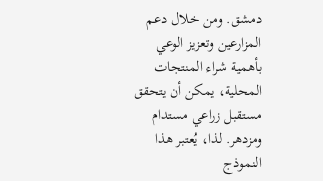دمشق. ومن خلال دعم المزارعين وتعزيز الوعي بأهمية شراء المنتجات المحلية، يمكن أن يتحقق مستقبل زراعي مستدام ومزدهر. لذا، يُعتبر هذا النموذج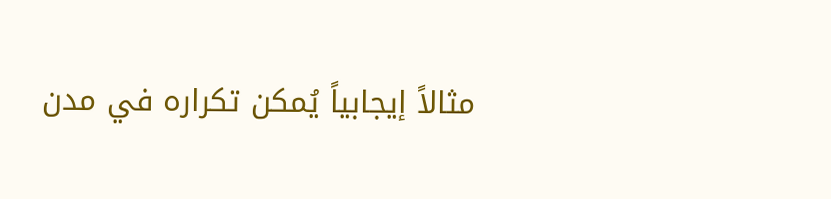مثالاً إيجابياً يُمكن تكراره في مدن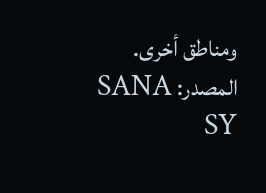ومناطق أخرى.
المصدر: SANA SY